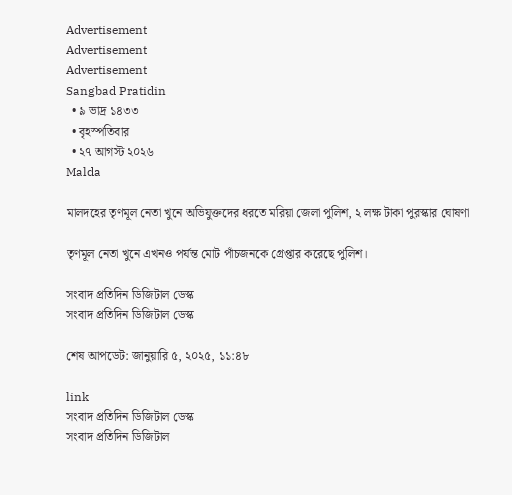Advertisement
Advertisement
Advertisement
Sangbad Pratidin
  • ৯ ভাদ্র ১৪৩৩
  • বৃহস্পতিবার
  • ২৭ আগস্ট ২০২৬
Malda

মালদহের তৃণমূল নেতা খুনে অভিযুক্তদের ধরতে মরিয়া জেলা পুলিশ, ২ লক্ষ টাকা পুরস্কার ঘোষণা

তৃণমূল নেতা খুনে এখনও পর্যন্ত মোট পাঁচজনকে গ্রেপ্তার করেছে পুলিশ।

সংবাদ প্রতিদিন ডিজিটাল ডেস্ক
সংবাদ প্রতিদিন ডিজিটাল ডেস্ক

শেষ আপডেট: জানুয়ারি ৫, ২০২৫, ১১:৪৮

link
সংবাদ প্রতিদিন ডিজিটাল ডেস্ক
সংবাদ প্রতিদিন ডিজিটাল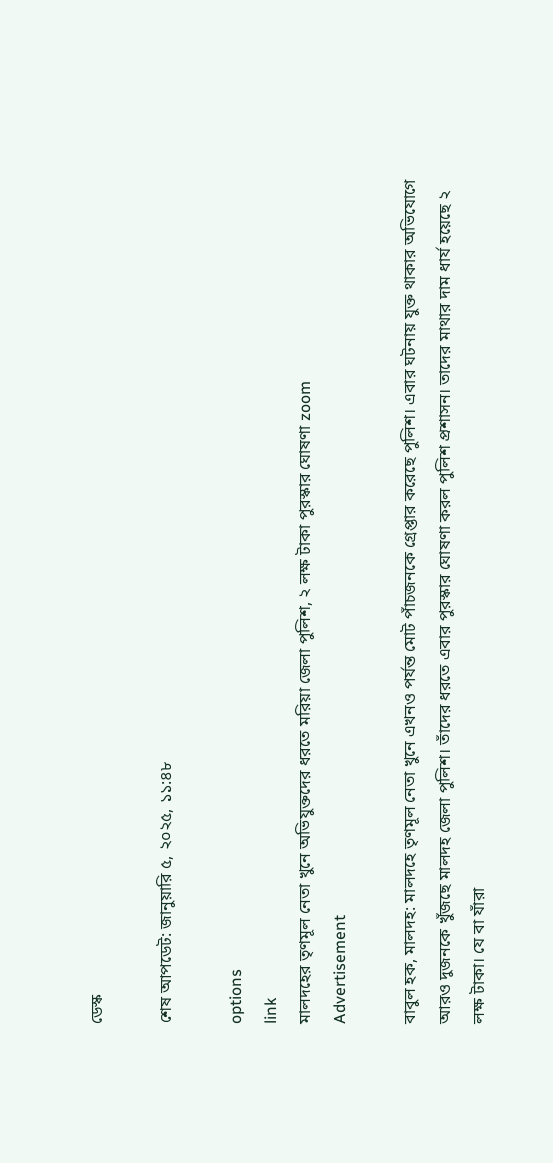ডেস্ক

শেষ আপডেট: জানুয়ারি ৫, ২০২৫, ১১:৪৮

options
link
মালদহের তৃণমূল নেতা খুনে অভিযুক্তদের ধরতে মরিয়া জেলা পুলিশ, ২ লক্ষ টাকা পুরস্কার ঘোষণা zoom
Advertisement

বাবুল হক, মালদহ: মালদহে তৃণমূল নেতা খুনে এখনও পর্যন্ত মোট পাঁচজনকে গ্রেপ্তার করেছে পুলিশ। এবার ঘটনায় যুক্ত থাকার অভিযোগে আরও দুজনকে খুঁজছে মালদহ জেলা পুলিশ। তাঁদের ধরতে এবার পুরস্কার ঘোষণা করল পুলিশ প্রশাসন। তাদের মাথার দাম ধার্য হয়েছে ২ লক্ষ টাকা। যে বা যাঁরা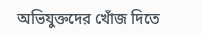অভিযুক্তদের খোঁজ দিতে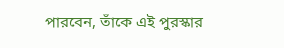পারবেন, তাঁকে এই পুরস্কার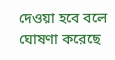দেওয়া হবে বলে ঘোষণা করেছে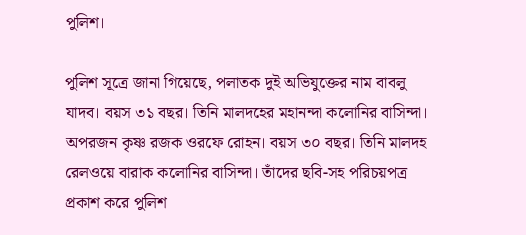পুলিশ।

পুলিশ সূত্রে জানা গিয়েছে, পলাতক দুই অভিযুক্তের নাম বাবলু যাদব। বয়স ৩১ বছর। তিনি মালদহের মহানন্দা কলোনির বাসিন্দা। অপরজন কৃষ্ণ রজক ওরফে রোহন। বয়স ৩০ বছর। তিনি মালদহ রেলওয়ে বারাক কলোনির বাসিন্দা। তাঁদের ছবি-সহ পরিচয়পত্র প্রকাশ করে পুলিশ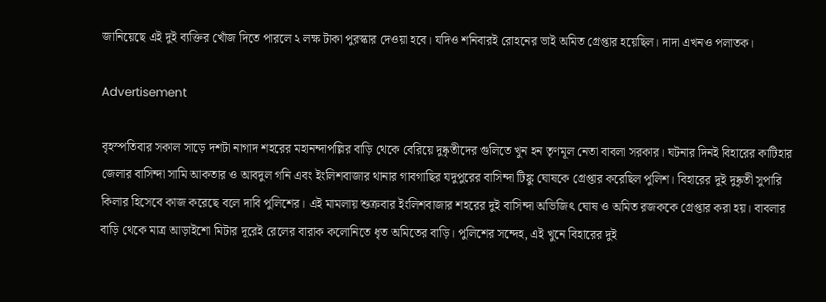জানিয়েছে এই দুই ব্যক্তির খোঁজ দিতে পারলে ২ লক্ষ টাকা পুরস্কার দেওয়া হবে। যদিও শনিবারই রোহনের ভাই অমিত গ্রেপ্তার হয়েছিল। দাদা এখনও পলাতক।

Advertisement

বৃহস্পতিবার সকাল সাড়ে দশটা নাগাদ শহরের মহানন্দাপল্লির বাড়ি থেকে বেরিয়ে দুষ্কৃতীদের গুলিতে খুন হন তৃণমূল নেতা বাবলা সরকার। ঘটনার দিনই বিহারের কাটিহার জেলার বাসিন্দা সামি আকতার ও আবদুল গনি এবং ইংলিশবাজার থানার গাবগাছির যদুপুরের বাসিন্দা টিঙ্কু ঘোষকে গ্রেপ্তার করেছিল পুলিশ। বিহারের দুই দুষ্কৃতী সুপারি কিলার হিসেবে কাজ করেছে বলে দাবি পুলিশের। এই মামলায় শুক্রবার ইংলিশবাজার শহরের দুই বাসিন্দা অভিজিৎ ঘোষ ও অমিত রজককে গ্রেপ্তার করা হয়। বাবলার বাড়ি থেকে মাত্র আড়াইশো মিটার দূরেই রেলের বারাক কলোনিতে ধৃত অমিতের বাড়ি। পুলিশের সন্দেহ, এই খুনে বিহারের দুই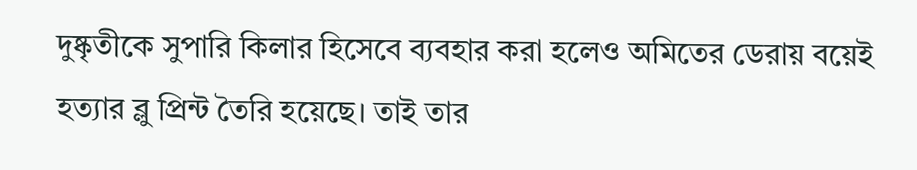দুষ্কৃতীকে সুপারি কিলার হিসেবে ব্যবহার করা হলেও অমিতের ডেরায় বয়েই হত্যার ব্লু প্রিন্ট তৈরি হয়েছে। তাই তার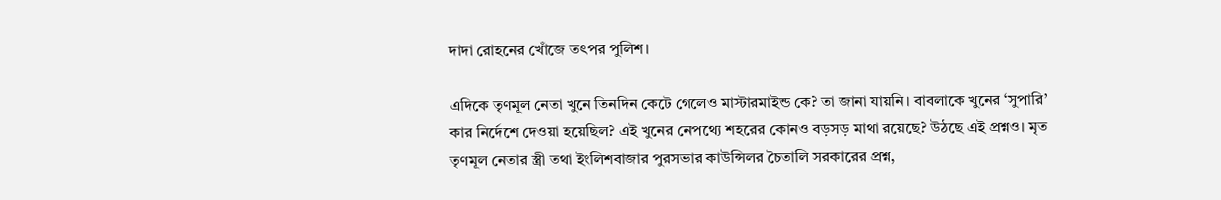দাদা রোহনের খোঁজে তৎপর পুলিশ।

এদিকে তৃণমূল নেতা খুনে তিনদিন কেটে গেলেও মাস্টারমাইন্ড কে? তা জানা যায়নি। বাবলাকে খুনের ‘সুপারি’ কার নির্দেশে দেওয়া হয়েছিল? এই খুনের নেপথ্যে শহরের কোনও বড়সড় মাথা রয়েছে? উঠছে এই প্রশ্নও। মৃত তৃণমূল নেতার স্ত্রী তথা ইংলিশবাজার পুরসভার কাউন্সিলর চৈতালি সরকারের প্রশ্ন,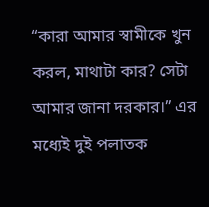“কারা আমার স্বামীকে খুন করল, মাথাটা কার? সেটা আমার জানা দরকার।” এর মধ্যেই দুই পলাতক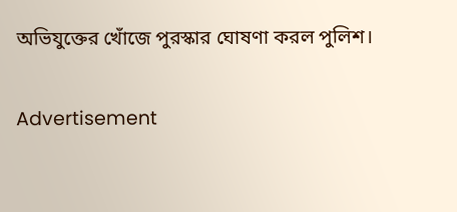অভিযুক্তের খোঁজে পুরস্কার ঘোষণা করল পুলিশ।

Advertisement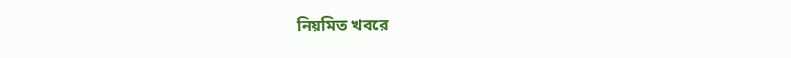নিয়মিত খবরে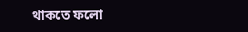থাকতে ফলো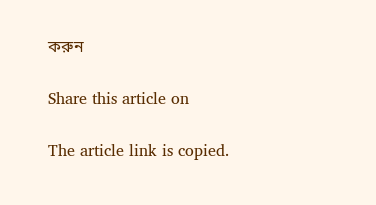করুন

Share this article on

The article link is copied.